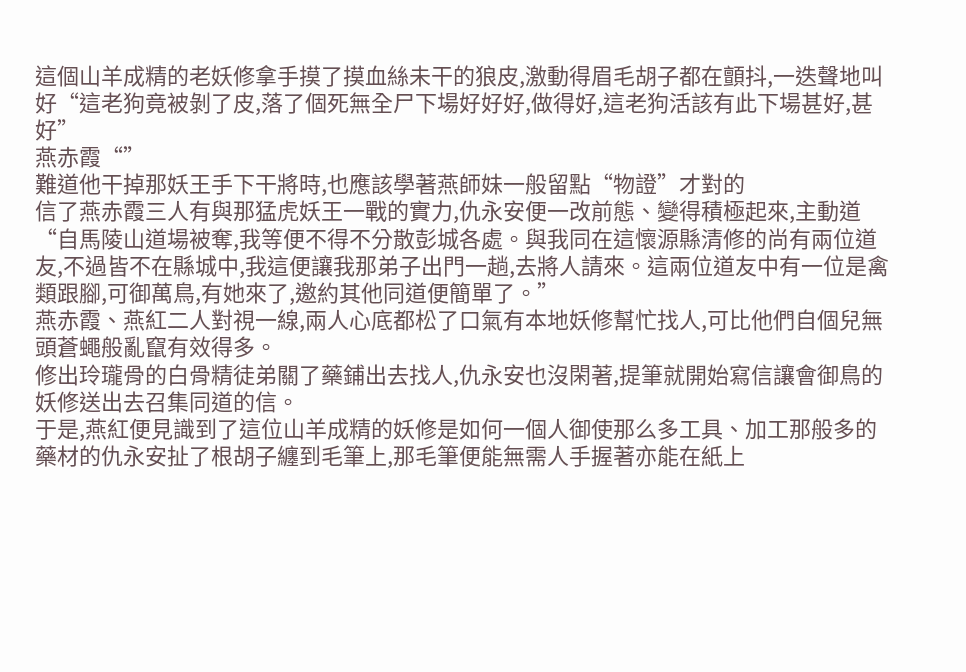這個山羊成精的老妖修拿手摸了摸血絲未干的狼皮,激動得眉毛胡子都在顫抖,一迭聲地叫好“這老狗竟被剝了皮,落了個死無全尸下場好好好,做得好,這老狗活該有此下場甚好,甚好”
燕赤霞“”
難道他干掉那妖王手下干將時,也應該學著燕師妹一般留點“物證”才對的
信了燕赤霞三人有與那猛虎妖王一戰的實力,仇永安便一改前態、變得積極起來,主動道“自馬陵山道場被奪,我等便不得不分散彭城各處。與我同在這懷源縣清修的尚有兩位道友,不過皆不在縣城中,我這便讓我那弟子出門一趟,去將人請來。這兩位道友中有一位是禽類跟腳,可御萬鳥,有她來了,邀約其他同道便簡單了。”
燕赤霞、燕紅二人對視一線,兩人心底都松了口氣有本地妖修幫忙找人,可比他們自個兒無頭蒼蠅般亂竄有效得多。
修出玲瓏骨的白骨精徒弟關了藥鋪出去找人,仇永安也沒閑著,提筆就開始寫信讓會御鳥的妖修送出去召集同道的信。
于是,燕紅便見識到了這位山羊成精的妖修是如何一個人御使那么多工具、加工那般多的藥材的仇永安扯了根胡子纏到毛筆上,那毛筆便能無需人手握著亦能在紙上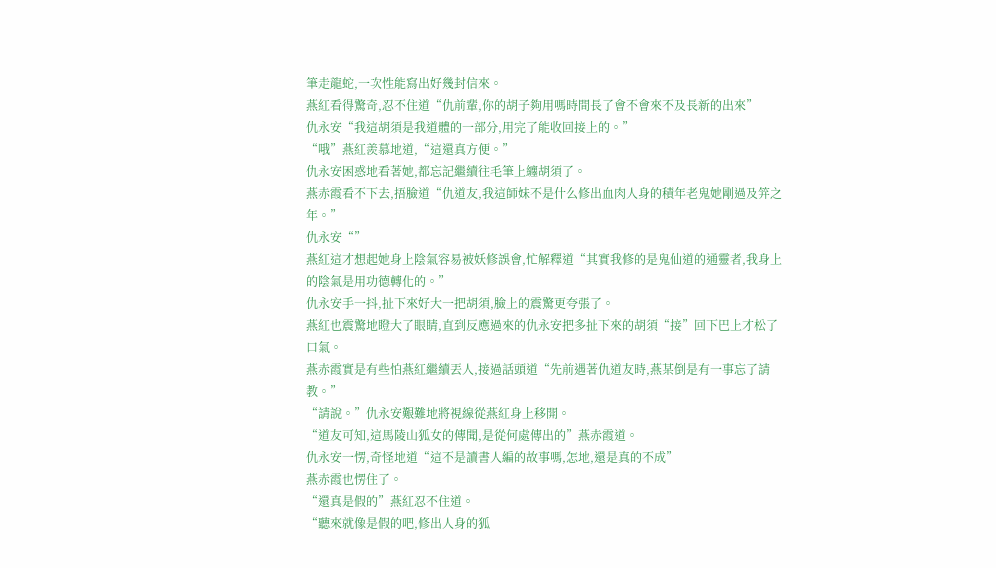筆走龍蛇,一次性能寫出好幾封信來。
燕紅看得驚奇,忍不住道“仇前輩,你的胡子夠用嗎時間長了會不會來不及長新的出來”
仇永安“我這胡須是我道體的一部分,用完了能收回接上的。”
“哦”燕紅羨慕地道,“這還真方便。”
仇永安困惑地看著她,都忘記繼續往毛筆上纏胡須了。
燕赤霞看不下去,捂臉道“仇道友,我這師妹不是什么修出血肉人身的積年老鬼她剛過及笄之年。”
仇永安“”
燕紅這才想起她身上陰氣容易被妖修誤會,忙解釋道“其實我修的是鬼仙道的通靈者,我身上的陰氣是用功德轉化的。”
仇永安手一抖,扯下來好大一把胡須,臉上的震驚更夸張了。
燕紅也震驚地瞪大了眼睛,直到反應過來的仇永安把多扯下來的胡須“接”回下巴上才松了口氣。
燕赤霞實是有些怕燕紅繼續丟人,接過話頭道“先前遇著仇道友時,燕某倒是有一事忘了請教。”
“請說。”仇永安艱難地將視線從燕紅身上移開。
“道友可知,這馬陵山狐女的傳聞,是從何處傳出的”燕赤霞道。
仇永安一愣,奇怪地道“這不是讀書人編的故事嗎,怎地,還是真的不成”
燕赤霞也愣住了。
“還真是假的”燕紅忍不住道。
“聽來就像是假的吧,修出人身的狐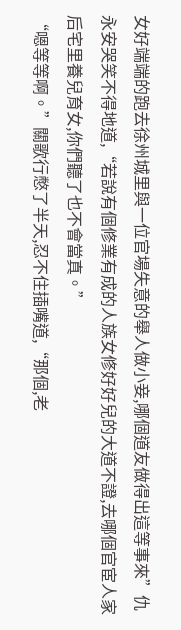女好端端的跑去徐州城里與一位官場失意的舉人做小妾,哪個道友做得出這等事來”仇永安哭笑不得地道,“若說有個修業有成的人族女修好好兒的大道不證,去哪個官宦人家后宅里養兒育女,你們聽了也不會當真。”
“嗯等等啊。”關歌行憋了半天,忍不住插嘴道,“那個,老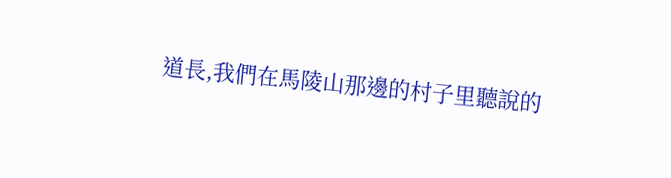道長,我們在馬陵山那邊的村子里聽說的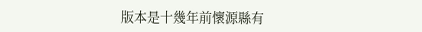版本是十幾年前懷源縣有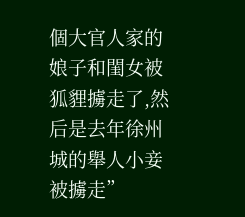個大官人家的娘子和閨女被狐貍擄走了,然后是去年徐州城的舉人小妾被擄走”